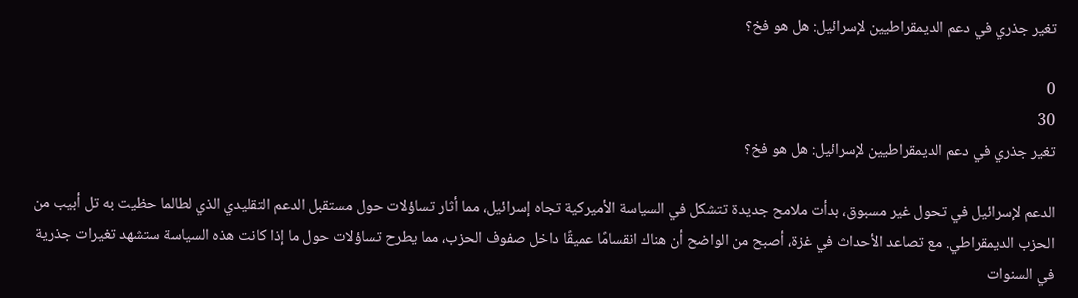تغير جذري في دعم الديمقراطيين لإسرائيل: هل هو فخ؟

0
30
تغير جذري في دعم الديمقراطيين لإسرائيل: هل هو فخ؟

الدعم لإسرائيل في تحول غير مسبوق، بدأت ملامح جديدة تتشكل في السياسة الأميركية تجاه إسرائيل، مما أثار تساؤلات حول مستقبل الدعم التقليدي الذي لطالما حظيت به تل أبيب من الحزب الديمقراطي. مع تصاعد الأحداث في غزة، أصبح من الواضح أن هناك انقسامًا عميقًا داخل صفوف الحزب، مما يطرح تساؤلات حول ما إذا كانت هذه السياسة ستشهد تغيرات جذرية في السنوات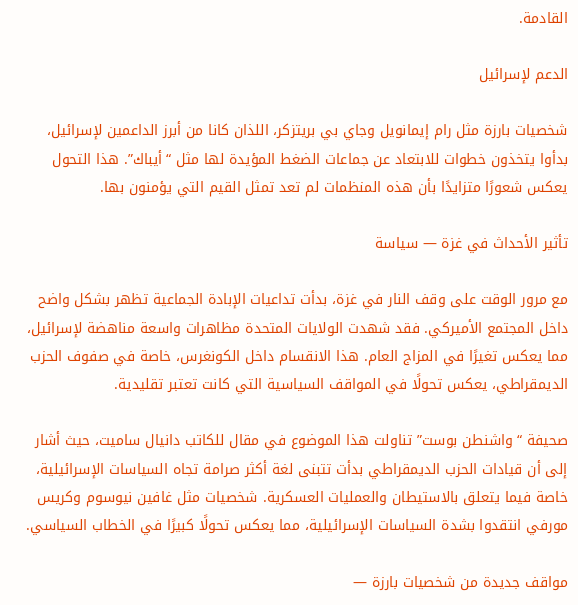القادمة.

الدعم لإسرائيل

شخصيات بارزة مثل رام إيمانويل وجاي بي بريتزكر، اللذان كانا من أبرز الداعمين لإسرائيل، بدأوا يتخذون خطوات للابتعاد عن جماعات الضغط المؤيدة لها مثل “أيباك”. هذا التحول يعكس شعورًا متزايدًا بأن هذه المنظمات لم تعد تمثل القيم التي يؤمنون بها.

تأثير الأحداث في غزة — سياسة

مع مرور الوقت على وقف النار في غزة، بدأت تداعيات الإبادة الجماعية تظهر بشكل واضح داخل المجتمع الأميركي. فقد شهدت الولايات المتحدة مظاهرات واسعة مناهضة لإسرائيل، مما يعكس تغيرًا في المزاج العام. هذا الانقسام داخل الكونغرس، خاصة في صفوف الحزب الديمقراطي، يعكس تحولًا في المواقف السياسية التي كانت تعتبر تقليدية.

صحيفة “واشنطن بوست” تناولت هذا الموضوع في مقال للكاتب دانيال ساميت، حيث أشار إلى أن قيادات الحزب الديمقراطي بدأت تتبنى لغة أكثر صرامة تجاه السياسات الإسرائيلية، خاصة فيما يتعلق بالاستيطان والعمليات العسكرية. شخصيات مثل غافين نيوسوم وكريس مورفي انتقدوا بشدة السياسات الإسرائيلية، مما يعكس تحولًا كبيرًا في الخطاب السياسي.

مواقف جديدة من شخصيات بارزة —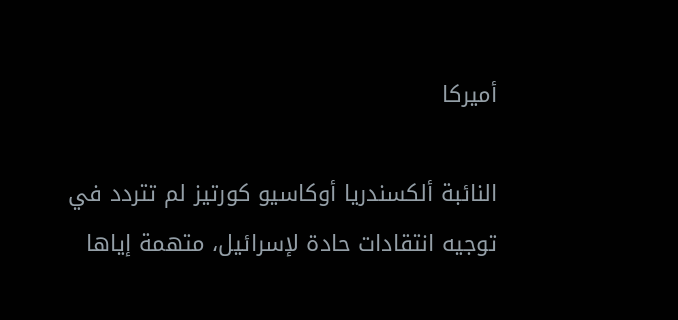أميركا

النائبة ألكسندريا أوكاسيو كورتيز لم تتردد في توجيه انتقادات حادة لإسرائيل، متهمة إياها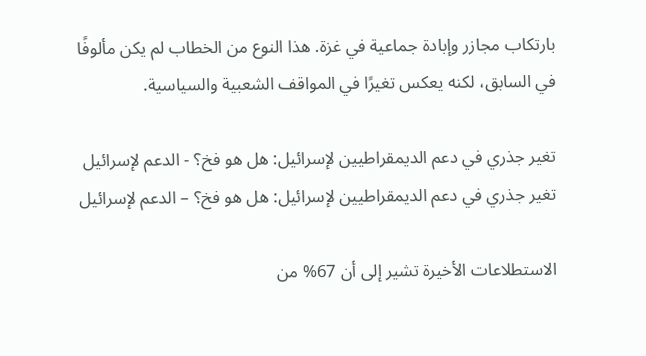بارتكاب مجازر وإبادة جماعية في غزة. هذا النوع من الخطاب لم يكن مألوفًا في السابق، لكنه يعكس تغيرًا في المواقف الشعبية والسياسية.

تغير جذري في دعم الديمقراطيين لإسرائيل: هل هو فخ؟ - الدعم لإسرائيل
تغير جذري في دعم الديمقراطيين لإسرائيل: هل هو فخ؟ – الدعم لإسرائيل

الاستطلاعات الأخيرة تشير إلى أن 67% من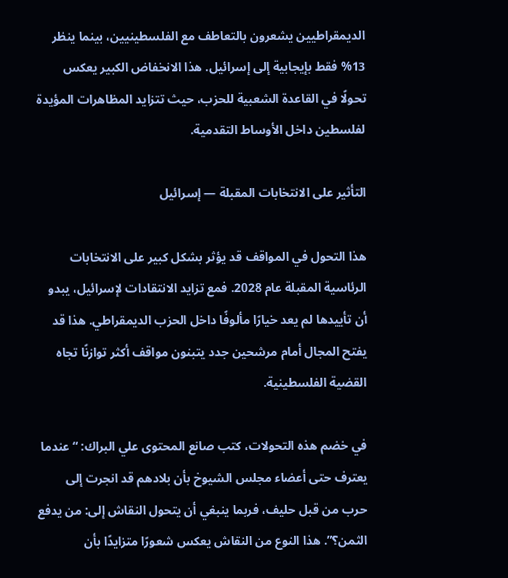الديمقراطيين يشعرون بالتعاطف مع الفلسطينيين، بينما ينظر 13% فقط بإيجابية إلى إسرائيل. هذا الانخفاض الكبير يعكس تحولًا في القاعدة الشعبية للحزب، حيث تتزايد المظاهرات المؤيدة لفلسطين داخل الأوساط التقدمية.

التأثير على الانتخابات المقبلة — إسرائيل

هذا التحول في المواقف قد يؤثر بشكل كبير على الانتخابات الرئاسية المقبلة عام 2028. فمع تزايد الانتقادات لإسرائيل، يبدو أن تأييدها لم يعد خيارًا مألوفًا داخل الحزب الديمقراطي. هذا قد يفتح المجال أمام مرشحين جدد يتبنون مواقف أكثر توازنًا تجاه القضية الفلسطينية.

في خضم هذه التحولات، كتب صانع المحتوى علي البراك: “عندما يعترف حتى أعضاء مجلس الشيوخ بأن بلادهم قد انجرت إلى حرب من قبل حليف، فربما ينبغي أن يتحول النقاش إلى: من يدفع الثمن؟”. هذا النوع من النقاش يعكس شعورًا متزايدًا بأن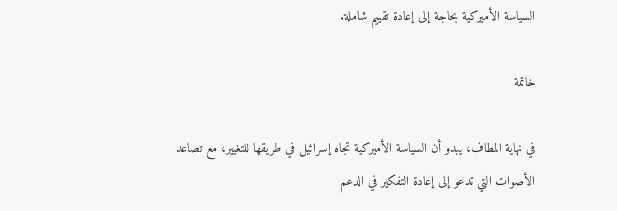السياسة الأميركية بحاجة إلى إعادة تقييم شاملة.

خاتمة

في نهاية المطاف، يبدو أن السياسة الأميركية تجاه إسرائيل في طريقها للتغيير، مع تصاعد الأصوات التي تدعو إلى إعادة التفكير في الدعم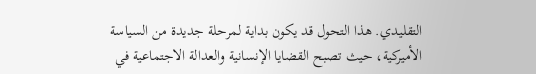التقليدي. هذا التحول قد يكون بداية لمرحلة جديدة من السياسة الأميركية، حيث تصبح القضايا الإنسانية والعدالة الاجتماعية في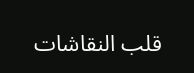قلب النقاشات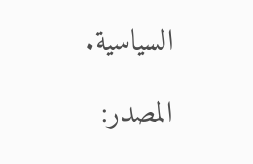السياسية.

المصدر: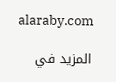alaraby.com

المزيد في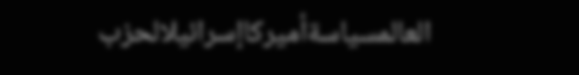العالمسياسةأميركاإسرائيلالحزب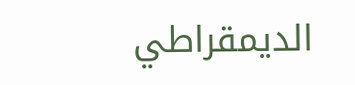الديمقراطي